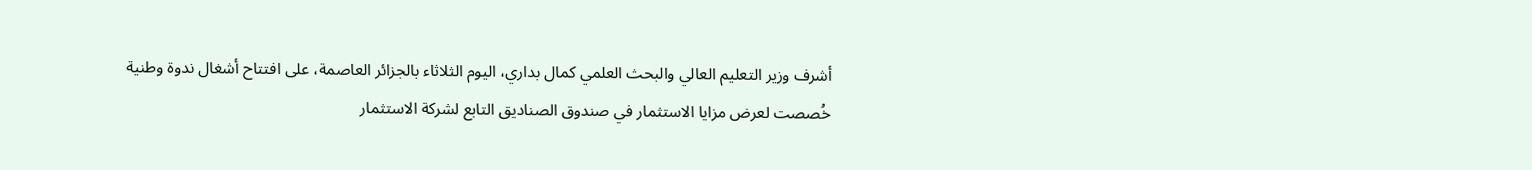أشرف وزير التعليم العالي والبحث العلمي كمال بداري، اليوم الثلاثاء بالجزائر العاصمة، على افتتاح أشغال ندوة وطنية خُصصت لعرض مزايا الاستثمار في صندوق الصناديق التابع لشركة الاستثمار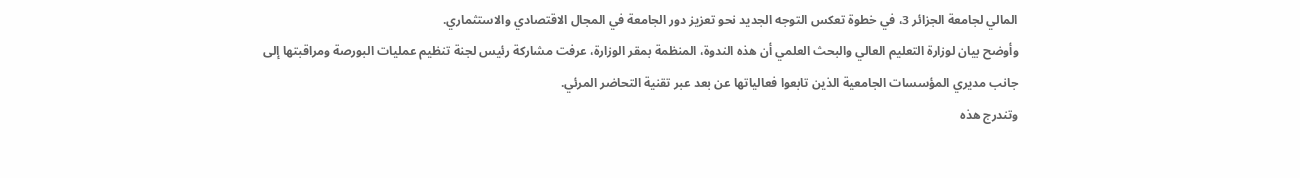المالي لجامعة الجزائر 3، في خطوة تعكس التوجه الجديد نحو تعزيز دور الجامعة في المجال الاقتصادي والاستثماري.
وأوضح بيان لوزارة التعليم العالي والبحث العلمي أن هذه الندوة، المنظمة بمقر الوزارة، عرفت مشاركة رئيس لجنة تنظيم عمليات البورصة ومراقبتها إلى جانب مديري المؤسسات الجامعية الذين تابعوا فعالياتها عن بعد عبر تقنية التحاضر المرئي.
وتندرج هذه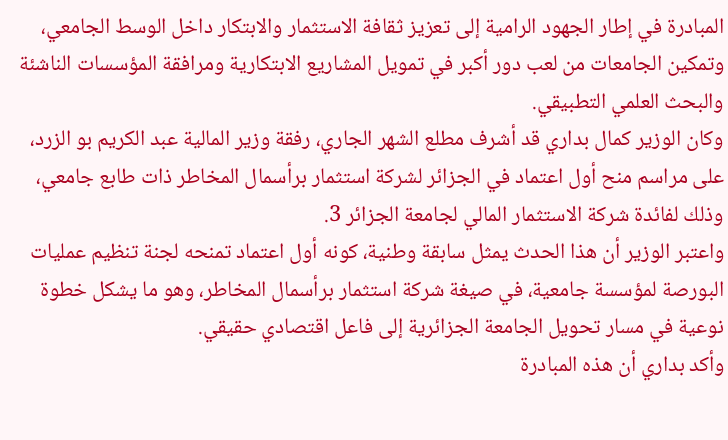المبادرة في إطار الجهود الرامية إلى تعزيز ثقافة الاستثمار والابتكار داخل الوسط الجامعي، وتمكين الجامعات من لعب دور أكبر في تمويل المشاريع الابتكارية ومرافقة المؤسسات الناشئة والبحث العلمي التطبيقي.
وكان الوزير كمال بداري قد أشرف مطلع الشهر الجاري، رفقة وزير المالية عبد الكريم بو الزرد، على مراسم منح أول اعتماد في الجزائر لشركة استثمار برأسمال المخاطر ذات طابع جامعي، وذلك لفائدة شركة الاستثمار المالي لجامعة الجزائر 3.
واعتبر الوزير أن هذا الحدث يمثل سابقة وطنية، كونه أول اعتماد تمنحه لجنة تنظيم عمليات البورصة لمؤسسة جامعية، في صيغة شركة استثمار برأسمال المخاطر، وهو ما يشكل خطوة نوعية في مسار تحويل الجامعة الجزائرية إلى فاعل اقتصادي حقيقي.
وأكد بداري أن هذه المبادرة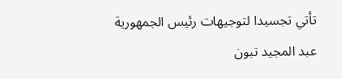تأتي تجسيدا لتوجيهات رئيس الجمهورية عبد المجيد تبون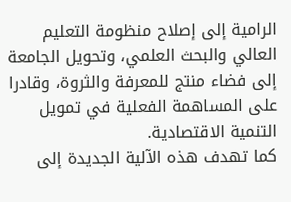الرامية إلى إصلاح منظومة التعليم العالي والبحث العلمي، وتحويل الجامعة إلى فضاء منتج للمعرفة والثروة، وقادرا على المساهمة الفعلية في تمويل التنمية الاقتصادية.
كما تهدف هذه الآلية الجديدة إلى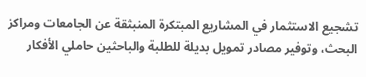تشجيع الاستثمار في المشاريع المبتكرة المنبثقة عن الجامعات ومراكز البحث، وتوفير مصادر تمويل بديلة للطلبة والباحثين حاملي الأفكار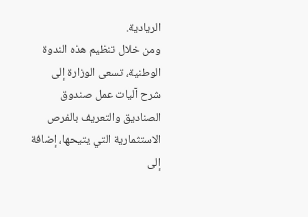الريادية.
ومن خلال تنظيم هذه الندوة الوطنية، تسعى الوزارة إلى شرح آليات عمل صندوق الصناديق والتعريف بالفرص الاستثمارية التي يتيحها، إضافة إلى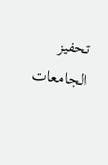تحفيز الجامعات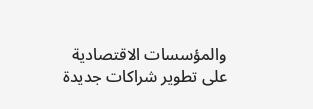والمؤسسات الاقتصادية على تطوير شراكات جديدة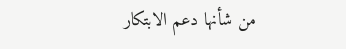من شأنها دعم الابتكار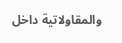والمقاولاتية داخل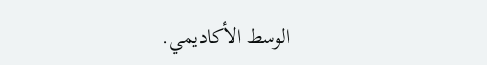الوسط الأكاديمي.